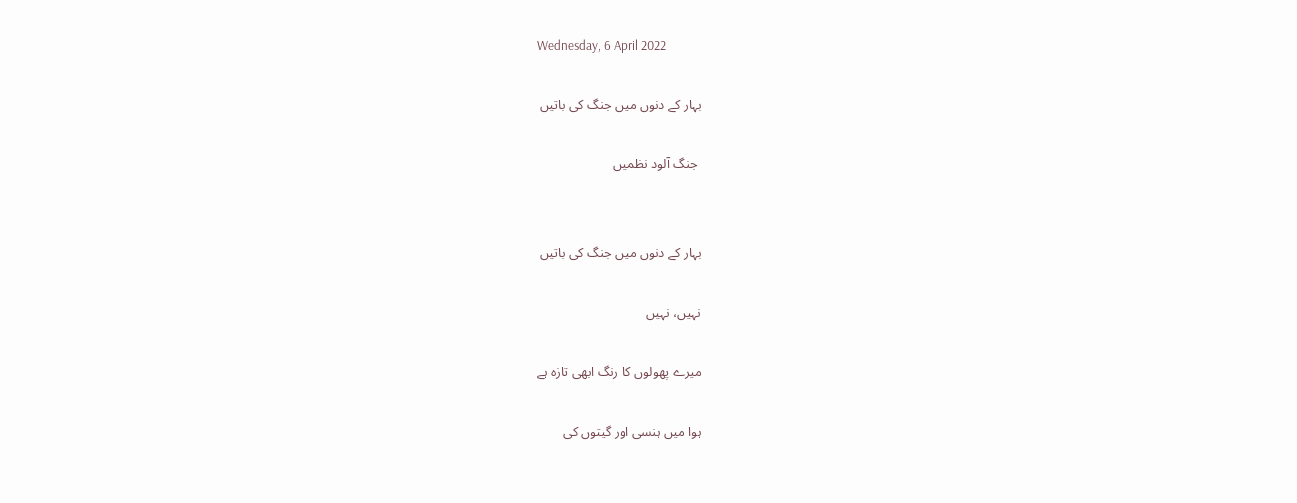Wednesday, 6 April 2022

بہار کے دنوں میں جنگ کی باتیں

 جنگ آلود نظمیں


بہار کے دنوں میں جنگ کی باتیں

نہیں، نہیں

میرے پھولوں کا رنگ ابھی تازہ ہے

ہوا میں ہنسی اور گیتوں کی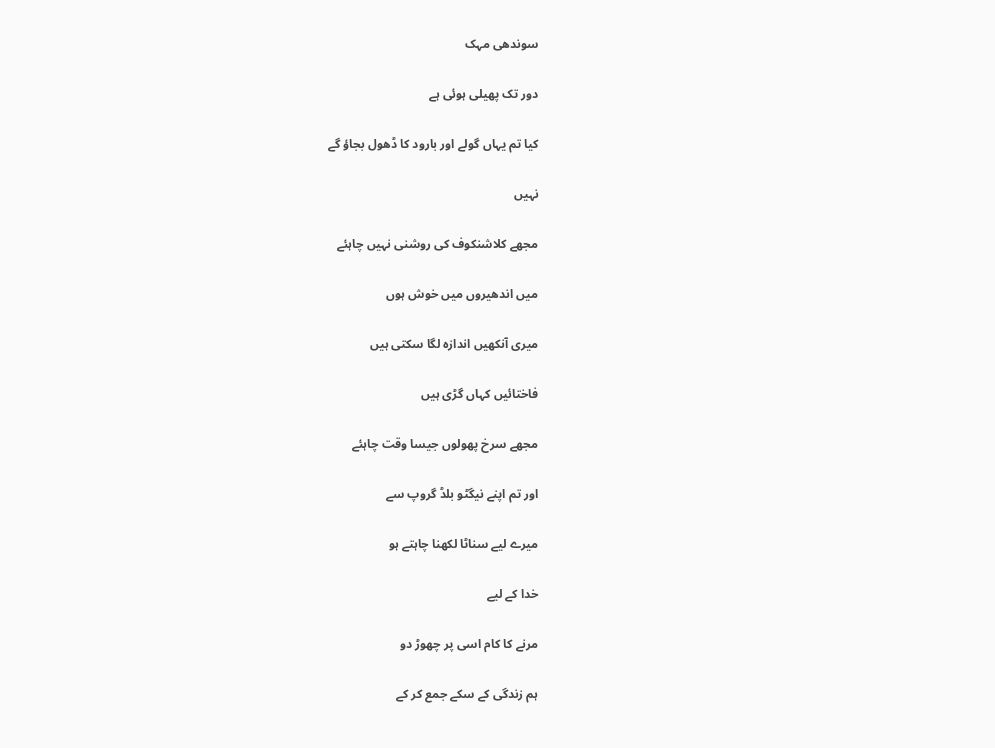سوندھی مہک

دور تک پھیلی ہوئی ہے

کیا تم یہاں گولے اور بارود کا ڈھول بجاؤ گے

نہیں

مجھے کلاشنکوف کی روشنی نہیں چاہئے

میں اندھیروں میں خوش ہوں

میری آنکھیں اندازہ لگا سکتی ہیں

فاختائیں کہاں گڑی ہیں

مجھے سرخ پھولوں جیسا وقت چاہئے

اور تم اپنے نیگٹو بلڈ گروپ سے

میرے لیے سناٹا لکھنا چاہتے ہو

خدا کے لیے

مرنے کا کام اسی پر چھوڑ دو

ہم زندگی کے سکے جمع کر کے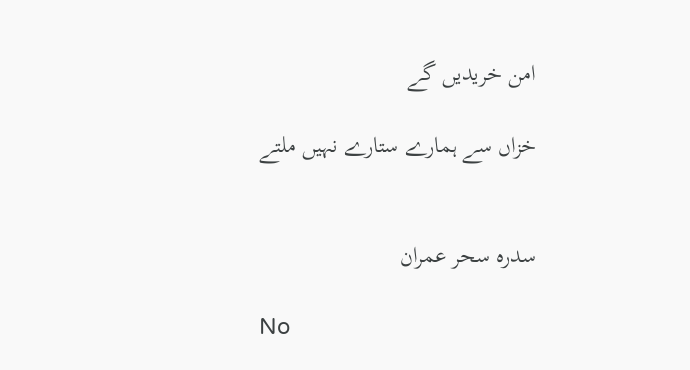امن خریدیں گے

خزاں سے ہمارے ستارے نہیں ملتے


سدرہ سحر عمران

No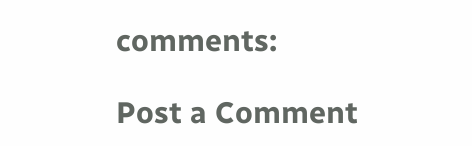comments:

Post a Comment